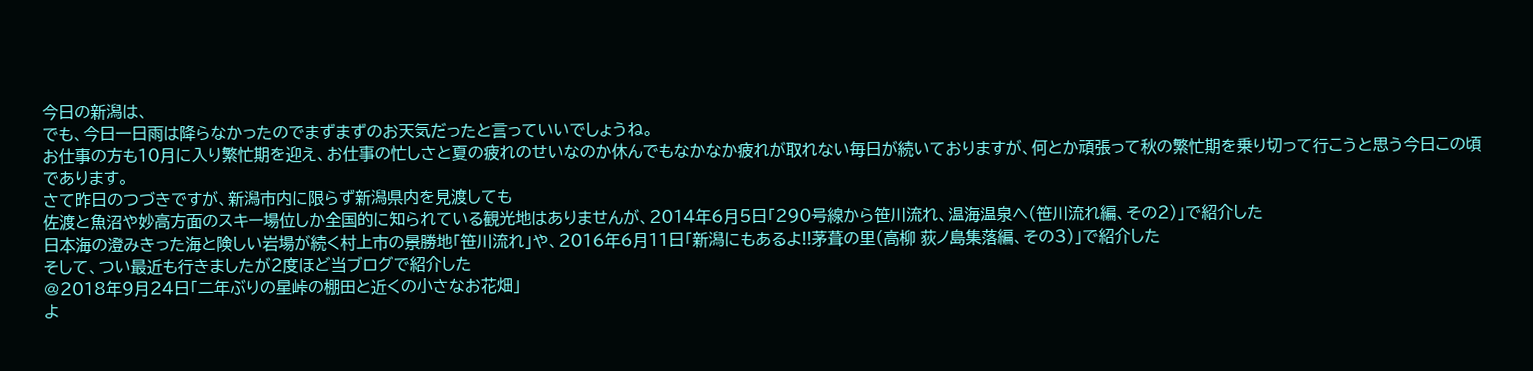今日の新潟は、
でも、今日一日雨は降らなかったのでまずまずのお天気だったと言っていいでしょうね。
お仕事の方も10月に入り繁忙期を迎え、お仕事の忙しさと夏の疲れのせいなのか休んでもなかなか疲れが取れない毎日が続いておりますが、何とか頑張って秋の繁忙期を乗り切って行こうと思う今日この頃であります。
さて昨日のつづきですが、新潟市内に限らず新潟県内を見渡しても
佐渡と魚沼や妙高方面のスキー場位しか全国的に知られている観光地はありませんが、2014年6月5日「290号線から笹川流れ、温海温泉へ(笹川流れ編、その2)」で紹介した
日本海の澄みきった海と険しい岩場が続く村上市の景勝地「笹川流れ」や、2016年6月11日「新潟にもあるよ!!茅葺の里(高柳 荻ノ島集落編、その3)」で紹介した
そして、つい最近も行きましたが2度ほど当ブログで紹介した
@2018年9月24日「二年ぶりの星峠の棚田と近くの小さなお花畑」
よ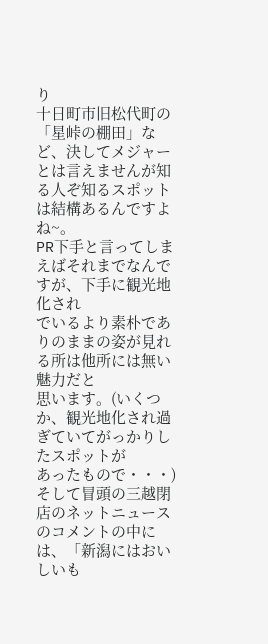り
十日町市旧松代町の「星峠の棚田」など、決してメジャーとは言えませんが知る人ぞ知るスポットは結構あるんですよね~。
PR下手と言ってしまえばそれまでなんですが、下手に観光地化され
でいるより素朴でありのままの姿が見れる所は他所には無い魅力だと
思います。(いくつか、観光地化され過ぎていてがっかりしたスポットが
あったもので・・・)
そして冒頭の三越閉店のネットニュースのコメントの中には、「新潟にはおいしいも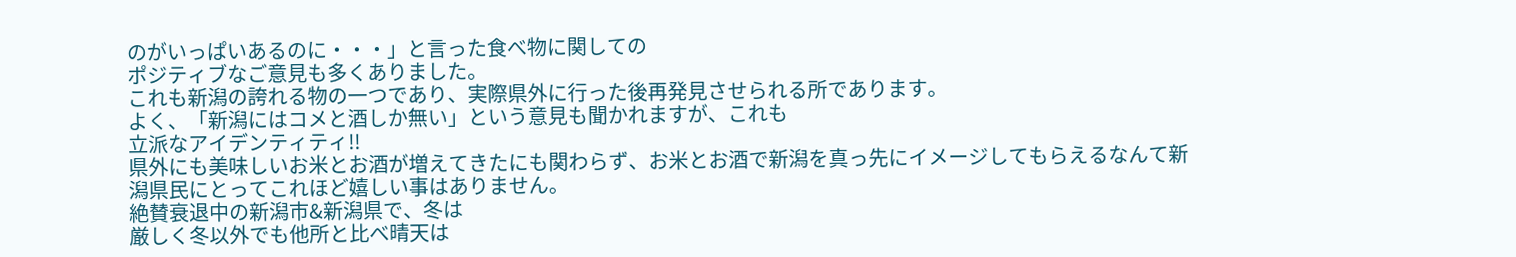のがいっぱいあるのに・・・」と言った食べ物に関しての
ポジティブなご意見も多くありました。
これも新潟の誇れる物の一つであり、実際県外に行った後再発見させられる所であります。
よく、「新潟にはコメと酒しか無い」という意見も聞かれますが、これも
立派なアイデンティティ!!
県外にも美味しいお米とお酒が増えてきたにも関わらず、お米とお酒で新潟を真っ先にイメージしてもらえるなんて新潟県民にとってこれほど嬉しい事はありません。
絶賛衰退中の新潟市&新潟県で、冬は
厳しく冬以外でも他所と比べ晴天は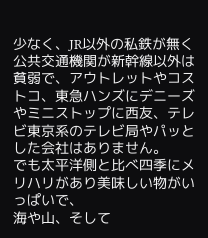少なく、JR以外の私鉄が無く公共交通機関が新幹線以外は貧弱で、アウトレットやコストコ、東急ハンズにデニーズやミニストップに西友、テレビ東京系のテレビ局やパッとした会社はありません。
でも太平洋側と比べ四季にメリハリがあり美味しい物がいっぱいで、
海や山、そして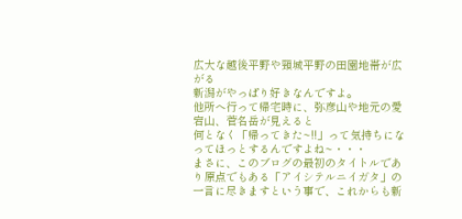広大な越後平野や頸城平野の田園地帯が広がる
新潟がやっぱり好きなんですよ。
他所へ行って帰宅時に、弥彦山や地元の愛宕山、菅名岳が見えると
何となく「帰ってきた~!!」って気持ちになってほっとするんですよね~・・・
まさに、このブログの最初のタイトルであり原点でもある「アイシテルニイガタ」の一言に尽きますという事で、これからも新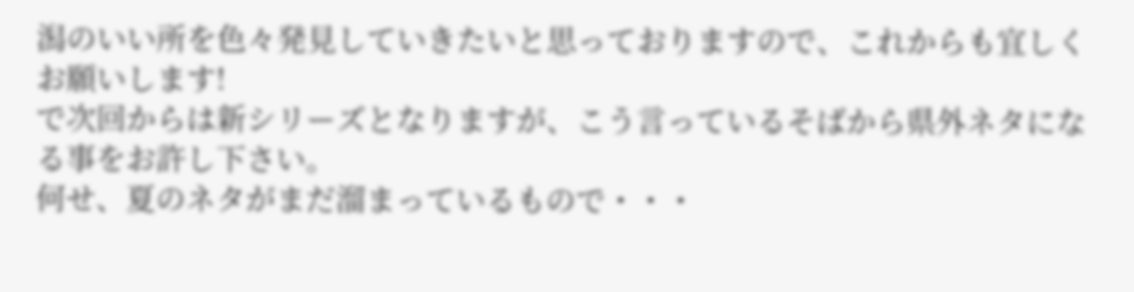潟のいい所を色々発見していきたいと思っておりますので、これからも宜しくお願いします!
で次回からは新シリーズとなりますが、こう言っているそばから県外ネタになる事をお許し下さい。
何せ、夏のネタがまだ溜まっているもので・・・